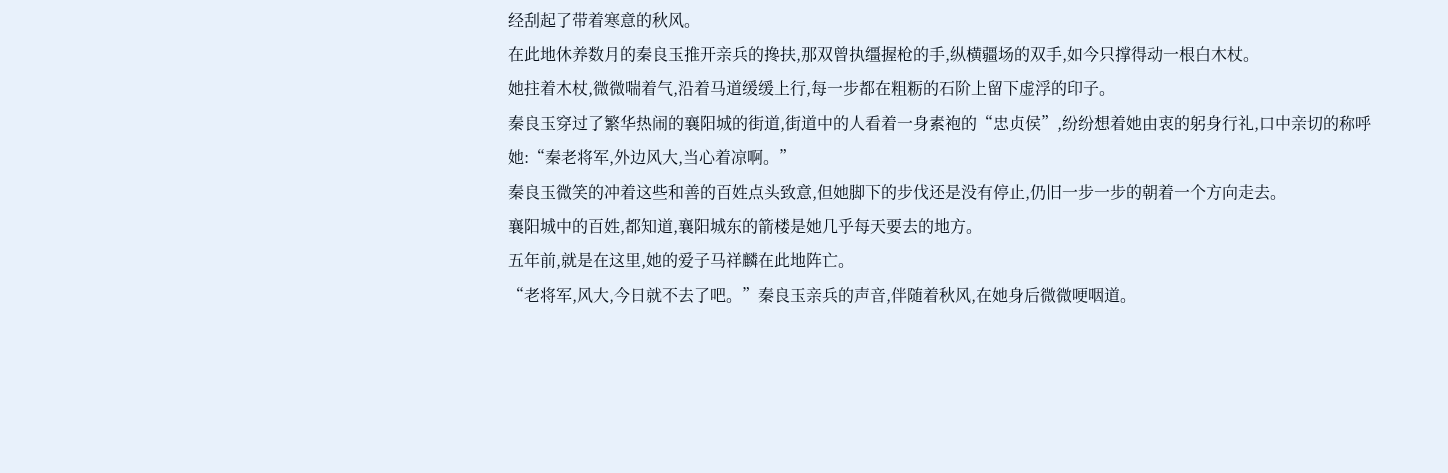经刮起了带着寒意的秋风。
在此地休养数月的秦良玉推开亲兵的搀扶,那双曾执缰握枪的手,纵横疆场的双手,如今只撑得动一根白木杖。
她拄着木杖,微微喘着气,沿着马道缓缓上行,每一步都在粗粝的石阶上留下虚浮的印子。
秦良玉穿过了繁华热闹的襄阳城的街道,街道中的人看着一身素袍的“忠贞侯”,纷纷想着她由衷的躬身行礼,口中亲切的称呼她:“秦老将军,外边风大,当心着凉啊。”
秦良玉微笑的冲着这些和善的百姓点头致意,但她脚下的步伐还是没有停止,仍旧一步一步的朝着一个方向走去。
襄阳城中的百姓,都知道,襄阳城东的箭楼是她几乎每天要去的地方。
五年前,就是在这里,她的爱子马祥麟在此地阵亡。
“老将军,风大,今日就不去了吧。”秦良玉亲兵的声音,伴随着秋风,在她身后微微哽咽道。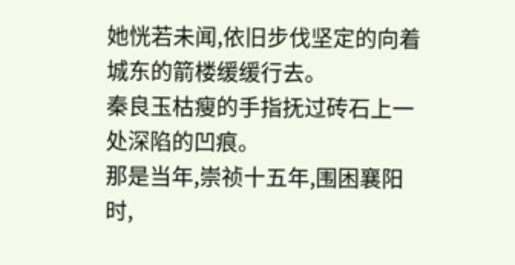她恍若未闻,依旧步伐坚定的向着城东的箭楼缓缓行去。
秦良玉枯瘦的手指抚过砖石上一处深陷的凹痕。
那是当年,崇祯十五年,围困襄阳时,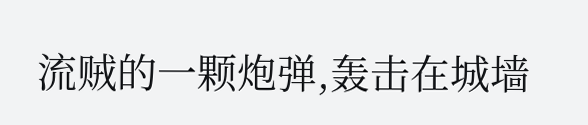流贼的一颗炮弹,轰击在城墙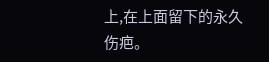上,在上面留下的永久伤疤。